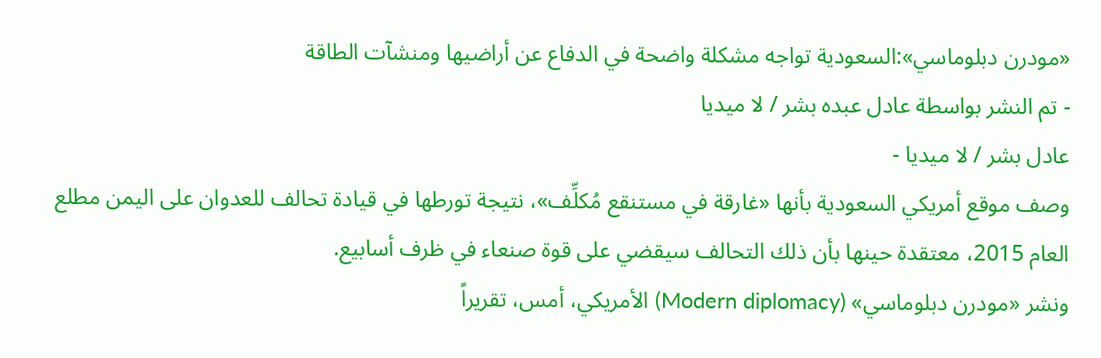«مودرن دبلوماسي»:السعودية تواجه مشكلة واضحة في الدفاع عن أراضيها ومنشآت الطاقة
- تم النشر بواسطة عادل عبده بشر / لا ميديا
عادل بشر / لا ميديا -
وصف موقع أمريكي السعودية بأنها «غارقة في مستنقع مُكلِّف»، نتيجة تورطها في قيادة تحالف للعدوان على اليمن مطلع العام 2015، معتقدة حينها بأن ذلك التحالف سيقضي على قوة صنعاء في ظرف أسابيع.
ونشر «مودرن دبلوماسي» (Modern diplomacy) الأمريكي، أمس، تقريراً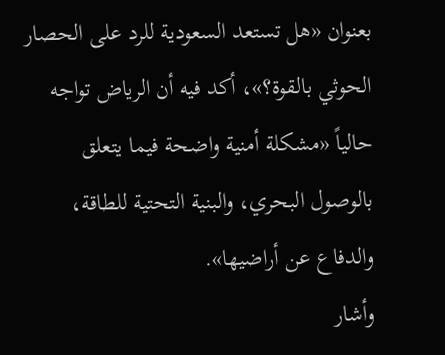بعنوان «هل تستعد السعودية للرد على الحصار الحوثي بالقوة؟»، أكد فيه أن الرياض تواجه حالياً «مشكلة أمنية واضحة فيما يتعلق بالوصول البحري، والبنية التحتية للطاقة، والدفاع عن أراضيها».
وأشار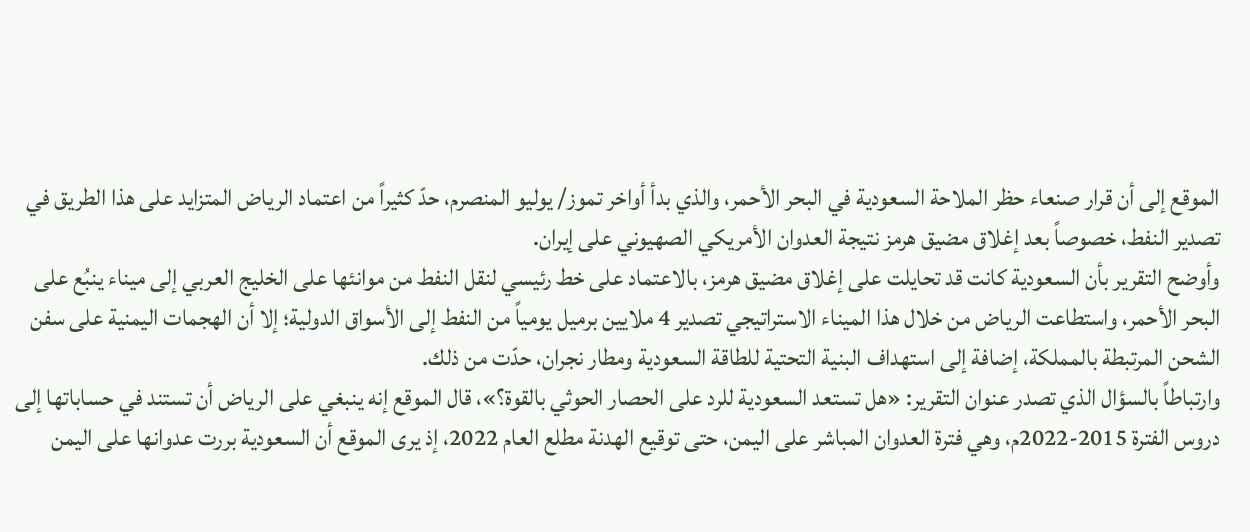الموقع إلى أن قرار صنعاء حظر الملاحة السعودية في البحر الأحمر، والذي بدأ أواخر تموز/ يوليو المنصرم، حدّ كثيراً من اعتماد الرياض المتزايد على هذا الطريق في تصدير النفط، خصوصاً بعد إغلاق مضيق هرمز نتيجة العدوان الأمريكي الصهيوني على إيران.
وأوضح التقرير بأن السعودية كانت قد تحايلت على إغلاق مضيق هرمز، بالاعتماد على خط رئيسي لنقل النفط من موانئها على الخليج العربي إلى ميناء ينبُع على البحر الأحمر، واستطاعت الرياض من خلال هذا الميناء الاستراتيجي تصدير 4 ملايين برميل يومياً من النفط إلى الأسواق الدولية؛ إلا أن الهجمات اليمنية على سفن الشحن المرتبطة بالمملكة، إضافة إلى استهداف البنية التحتية للطاقة السعودية ومطار نجران، حدّت من ذلك.
وارتباطاً بالسؤال الذي تصدر عنوان التقرير: «هل تستعد السعودية للرد على الحصار الحوثي بالقوة؟»، قال الموقع إنه ينبغي على الرياض أن تستند في حساباتها إلى دروس الفترة 2015-2022م، وهي فترة العدوان المباشر على اليمن، حتى توقيع الهدنة مطلع العام 2022، إذ يرى الموقع أن السعودية بررت عدوانها على اليمن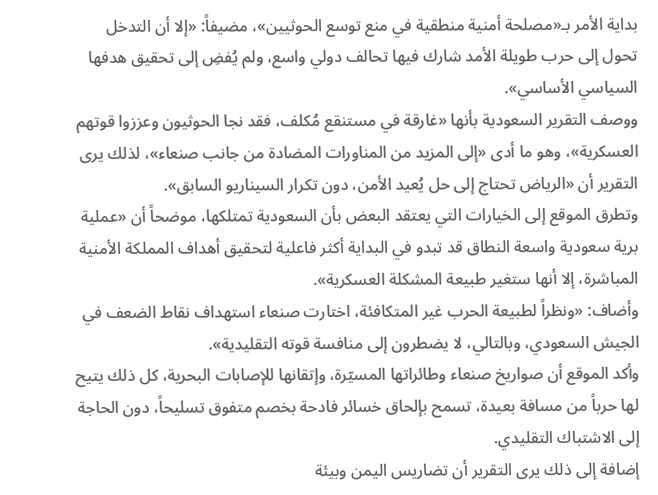بداية الأمر بـ«مصلحة أمنية منطقية في منع توسع الحوثيين»، مضيفاً: «إلا أن التدخل تحول إلى حرب طويلة الأمد شارك فيها تحالف دولي واسع، ولم يُفضِ إلى تحقيق هدفها السياسي الأساسي».
ووصف التقرير السعودية بأنها «غارقة في مستنقع مُكلف، فقد نجا الحوثيون وعززوا قوتهم العسكرية»، وهو ما أدى «إلى المزيد من المناورات المضادة من جانب صنعاء»، لذلك يرى التقرير أن «الرياض تحتاج إلى حل يُعيد الأمن، دون تكرار السيناريو السابق».
وتطرق الموقع إلى الخيارات التي يعتقد البعض بأن السعودية تمتلكها، موضحاً أن «عملية برية سعودية واسعة النطاق قد تبدو في البداية أكثر فاعلية لتحقيق أهداف المملكة الأمنية المباشرة، إلا أنها ستغير طبيعة المشكلة العسكرية».
وأضاف: «ونظراً لطبيعة الحرب غير المتكافئة، اختارت صنعاء استهداف نقاط الضعف في الجيش السعودي، وبالتالي، لا يضطرون إلى منافسة قوته التقليدية».
وأكد الموقع أن صواريخ صنعاء وطائراتها المسيّرة، وإتقانها للإصابات البحرية، كل ذلك يتيح لها حرباً من مسافة بعيدة، تسمح بإلحاق خسائر فادحة بخصم متفوق تسليحاً، دون الحاجة إلى الاشتباك التقليدي.
إضافة إلى ذلك يرى التقرير أن تضاريس اليمن وبيئة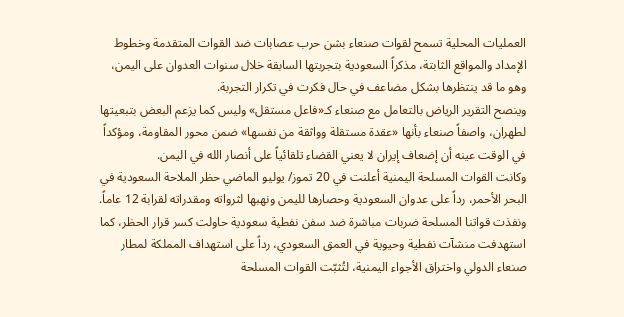العمليات المحلية تسمح لقوات صنعاء بشن حرب عصابات ضد القوات المتقدمة وخطوط الإمداد والمواقع الثابتة، مذكراً السعودية بتجربتها السابقة خلال سنوات العدوان على اليمن، وهو ما قد ينتظرها بشكل مضاعف في حال فكرت في تكرار التجربة.
وينصح التقرير الرياض بالتعامل مع صنعاء كـ«فاعل مستقل» وليس كما يزعم البعض بتبعيتها لطهران، واصفاً صنعاء بأنها «عقدة مستقلة وواثقة من نفسها» ضمن محور المقاومة، ومؤكداً في الوقت عينه أن إضعاف إيران لا يعني القضاء تلقائياً على أنصار الله في اليمن.
وكانت القوات المسلحة اليمنية أعلنت في 20 تموز/ يوليو الماضي حظر الملاحة السعودية في البحر الأحمر، رداً على عدوان السعودية وحصارها لليمن ونهبها لثرواته ومقدراته لقرابة 12 عاماً.
ونفذت قواتنا المسلحة ضربات مباشرة ضد سفن نفطية سعودية حاولت كسر قرار الحظر، كما استهدفت منشآت نفطية وحيوية في العمق السعودي، رداً على استهداف المملكة لمطار صنعاء الدولي واختراق الأجواء اليمنية، لتُثبّت القوات المسلحة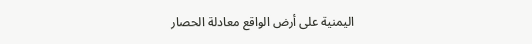اليمنية على أرض الواقع معادلة الحصار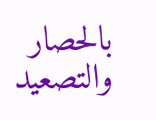بالحصار والتصعيد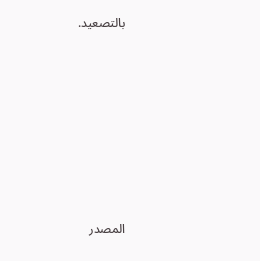بالتصعيد.










المصدر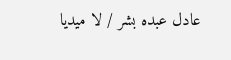عادل عبده بشر / لا ميديا